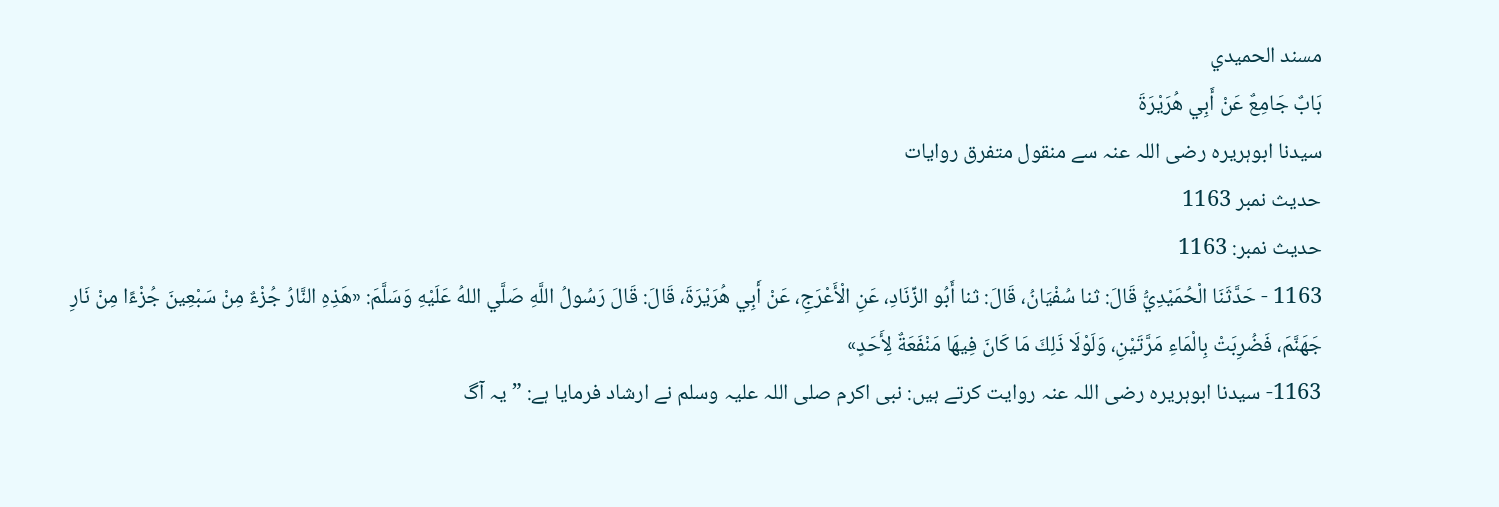مسند الحميدي
بَابٌ جَامِعٌ عَنْ أَبِي هُرَيْرَةَ
سیدنا ابوہریرہ رضی اللہ عنہ سے منقول متفرق روایات
حدیث نمبر 1163
حدیث نمبر: 1163
1163 - حَدَّثَنَا الْحُمَيْدِيُّ قَالَ: ثنا سُفْيَانُ، قَالَ: ثنا أَبُو الزِّنَادِ، عَنِ الْأَعْرَجِ، عَنْ أَبِي هُرَيْرَةَ، قَالَ: قَالَ رَسُولُ اللَّهِ صَلَّي اللهُ عَلَيْهِ وَسَلَّمَ: «هَذِهِ النَّارُ جُزْءٌ مِنْ سَبْعِينَ جُزْءًا مِنْ نَارِ جَهَنَّمَ، فَضُرِبَتْ بِالْمَاءِ مَرَّتَيْنِ، وَلَوْلَا ذَلِكَ مَا كَانَ فِيهَا مَنْفَعَةٌ لِأَحَدٍ»
1163- سیدنا ابوہریرہ رضی اللہ عنہ روایت کرتے ہیں: نبی اکرم صلی اللہ علیہ وسلم نے ارشاد فرمایا ہے: ”یہ آگ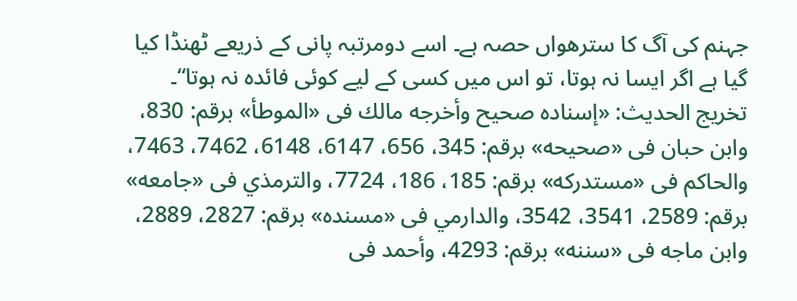جہنم کی آگ کا سترھواں حصہ ہے۔ اسے دومرتبہ پانی کے ذریعے ٹھنڈا کیا گیا ہے اگر ایسا نہ ہوتا، تو اس میں کسی کے لیے کوئی فائدہ نہ ہوتا“۔
تخریج الحدیث: «إسناده صحيح وأخرجه مالك فى «الموطأ» برقم: 830، وابن حبان فى «صحيحه» برقم: 345، 656، 6147، 6148، 7462، 7463، والحاكم فى «مستدركه» برقم: 185، 186، 7724، والترمذي فى «جامعه» برقم: 2589، 3541، 3542، والدارمي فى «مسنده» برقم: 2827، 2889، وابن ماجه فى «سننه» برقم: 4293، وأحمد فى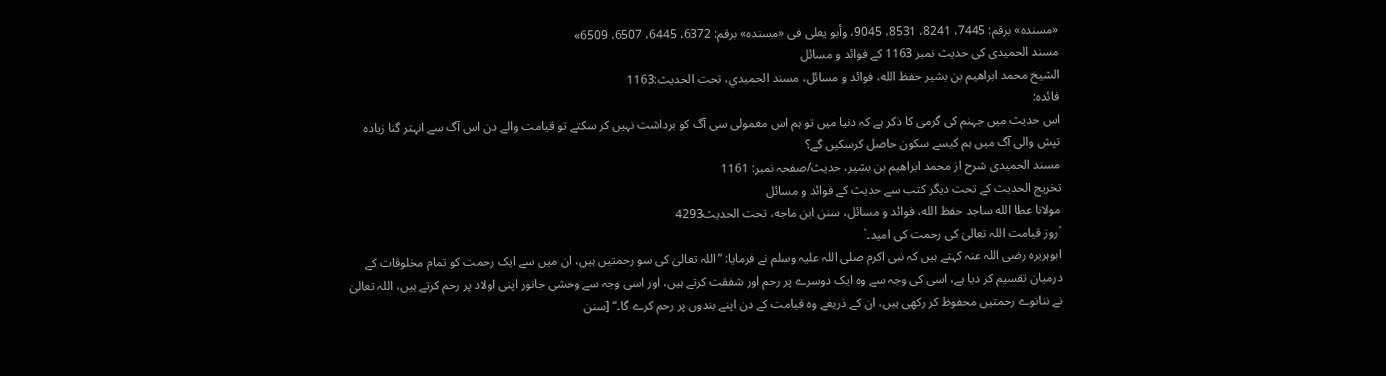«مسنده» برقم: 7445، 8241، 8531، 9045، وأبو يعلى فى «مسنده» برقم: 6372، 6445، 6507، 6509»
مسند الحمیدی کی حدیث نمبر 1163 کے فوائد و مسائل
الشيخ محمد ابراهيم بن بشير حفظ الله، فوائد و مسائل، مسند الحميدي، تحت الحديث:1163
فائدہ:
اس حدیث میں جہنم کی گرمی کا ذکر ہے کہ دنیا میں تو ہم اس معمولی سی آگ کو برداشت نہیں کر سکتے تو قیامت والے دن اس آگ سے انہتر گنا زیادہ تپش والی آگ میں ہم کیسے سکون حاصل کرسکیں گے؟
مسند الحمیدی شرح از محمد ابراهيم بن بشير، حدیث/صفحہ نمبر: 1161
تخریج الحدیث کے تحت دیگر کتب سے حدیث کے فوائد و مسائل
مولانا عطا الله ساجد حفظ الله، فوائد و مسائل، سنن ابن ماجه، تحت الحديث4293
´روز قیامت اللہ تعالیٰ کی رحمت کی امید۔`
ابوہریرہ رضی اللہ عنہ کہتے ہیں کہ نبی اکرم صلی اللہ علیہ وسلم نے فرمایا: ”اللہ تعالیٰ کی سو رحمتیں ہیں، ان میں سے ایک رحمت کو تمام مخلوقات کے درمیان تقسیم کر دیا ہے، اسی کی وجہ سے وہ ایک دوسرے پر رحم اور شفقت کرتے ہیں، اور اسی وجہ سے وحشی جانور اپنی اولاد پر رحم کرتے ہیں، اللہ تعالیٰ نے ننانوے رحمتیں محفوظ کر رکھی ہیں، ان کے ذریعے وہ قیامت کے دن اپنے بندوں پر رحم کرے گا۔“ [سنن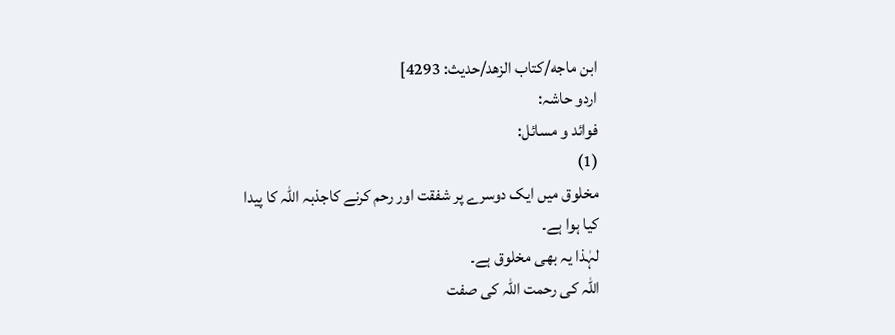ابن ماجه/كتاب الزهد/حدیث: 4293]
اردو حاشہ:
فوائد و مسائل:
(1)
مخلوق میں ایک دوسرے پر شفقت اور رحم کرنے کاجذبہ اللہ کا پیدا کیا ہوا ہے۔
لہٰذا یہ بھی مخلوق ہے۔
اللہ کی رحمت اللہ کی صفت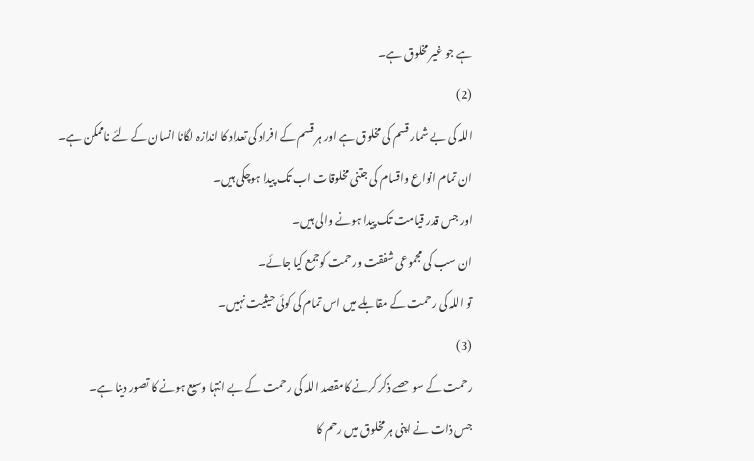ہے جو غیر مخلوق ہے۔
(2)
اللہ کی بے شمار قسم کی مخلوق ہے اور ہر قسم کے افراد کی تعداد کا اندازہ لگانا انسان کے لئے ناممکن ہے۔
ان تمام انواع واقسام کی جتنی مخلوقات اب تک پیدا ہوچکی ہیں۔
اور جس قدر قیامت تک پیدا ہونے والی ہیں۔
ان سب کی مجموعی شفقت ورحمت کوجمع کیا جائے۔
تو اللہ کی رحمت کے مقابلے میں اس تمام کی کوئی حیثیت نہیں۔
(3)
رحمت کے سو حصے ذکر کرنے کامقصد اللہ کی رحمت کے بے انتہا وسیع ہونے کا تصور دینا ہے۔
جس ذات نے اپنی ہر مخلوق میں رحم کا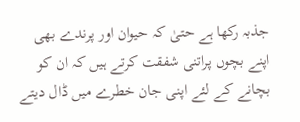جذبہ رکھا ہے حتیٰ کہ حیوان اور پرندے بھی اپنے بچوں پراتنی شفقت کرتے ہیں کہ ان کو بچانے کے لئے اپنی جان خطرے میں ڈال دیتے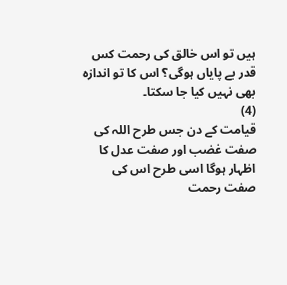ہیں تو اس خالق کی رحمت کس قدر بے پایاں ہوگی؟ اس کا تو اندازہ بھی نہیں کیا جا سکتا۔
(4)
قیامت کے دن جس طرح اللہ کی صفت غضب اور صفت عدل کا اظہار ہوگا اسی طرح اس کی صفت رحمت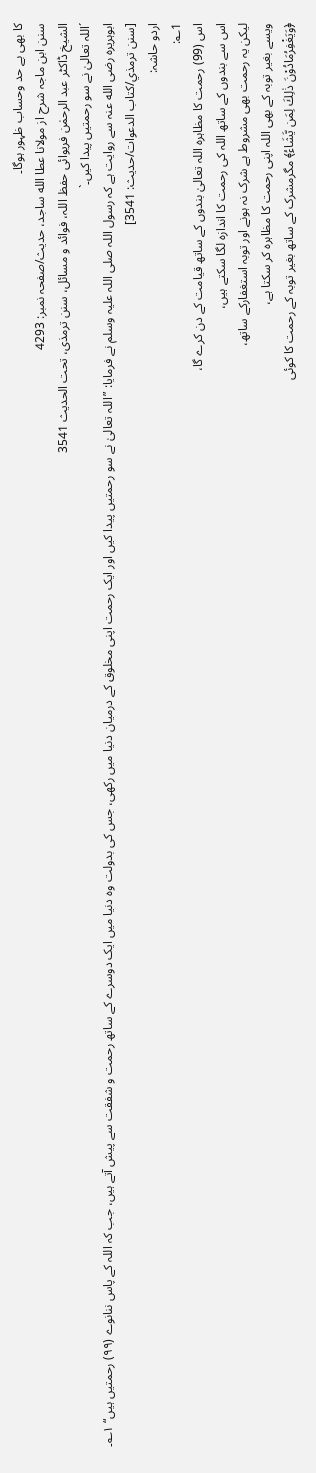کا بھی بے حد وحساب ظہور ہوگا۔
سنن ابن ماجہ شرح از مولانا عطا الله ساجد، حدیث/صفحہ نمبر: 4293
الشیخ ڈاکٹر عبد الرحمٰن فریوائی حفظ اللہ، فوائد و مسائل، سنن ترمذی، تحت الحديث 3541
´اللہ تعالیٰ نے سو رحمتیں پیدا کیں۔`
ابوہریرہ رضی الله عنہ سے روایت ہے کہ رسول اللہ صلی اللہ علیہ وسلم نے فرمایا: ”اللہ تعالیٰ نے سو رحمتیں پیدا کیں اور ایک رحمت اپنی مخلوق کے درمیان دنیا میں رکھی، جس کی بدولت وہ دنیا میں ایک دوسرے کے ساتھ رحمت و شفقت سے پیش آتے ہیں، جب کہ اللہ کے پاس ننانوے (۹۹) رحمتیں ہیں“ ۱؎۔ [سنن ترمذي/كتاب الدعوات/حدیث: 3541]
اردو حاشہ:
1؎:
اس (99) رحمت کا مظاہرہ اللہ تعالیٰ بندوں کے ساتھ قیامت کے دن کرے گا،
اس سے بندوں کے ساتھ اللہ کی رحمت کا اندازہ لگا سکتے ہیں،
لیکن یہ رحمت بھی مشروط ہے شرک نہ ہونے اور توبہ استغفارکے ساتھ،
ویسے بغیر توبہ کے بھی اللہ اپنی رحمت کا مظاہرہ کر سکتا ہے،
﴿وَیَغْفِرُمَادُوْنَ ذٰلِكَ لِمَن یَّشَاءُ﴾ مگرمشرک کے ساتھ بغیر توبہ کے رحمت کا کوئی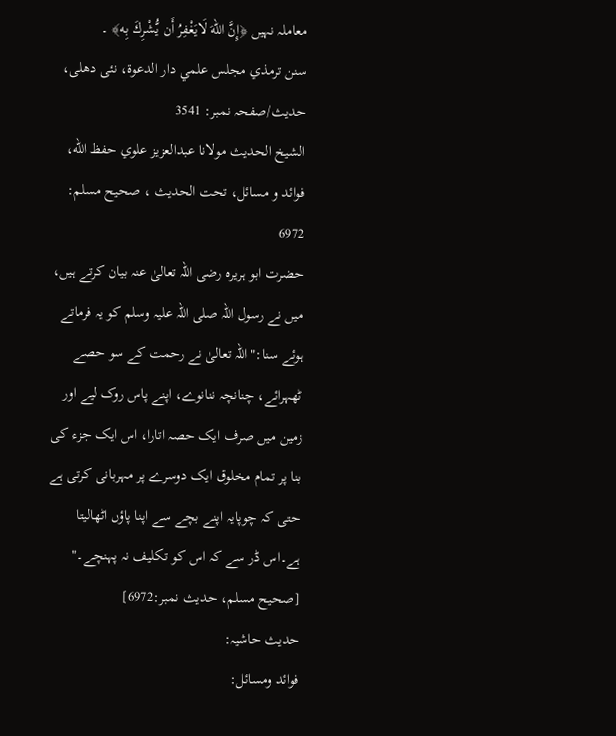معاملہ نہیں ﴿إِنَّ اللهَ لَایَغْفِرُ أَن یُّشْرِكَ بِه﴾ ۔
سنن ترمذي مجلس علمي دار الدعوة، نئى دهلى، حدیث/صفحہ نمبر: 3541
الشيخ الحديث مولانا عبدالعزيز علوي حفظ الله، فوائد و مسائل، تحت الحديث ، صحيح مسلم: 6972
حضرت ابو ہریرہ رضی اللہ تعالیٰ عنہ بیان کرتے ہیں، میں نے رسول اللہ صلی اللہ علیہ وسلم کو یہ فرماتے ہوئے سنا:"اللہ تعالیٰ نے رحمت کے سو حصے ٹھہرائے، چنانچہ ننانوے، اپنے پاس روک لیے اور زمین میں صرف ایک حصہ اتارا، اس ایک جزء کی بنا پر تمام مخلوق ایک دوسرے پر مہربانی کرتی ہے حتی کہ چوپایہ اپنے بچے سے اپنا پاؤں اٹھالیتا ہے۔اس ڈر سے کہ اس کو تکلیف نہ پہنچے۔" [صحيح مسلم، حديث نمبر:6972]
حدیث حاشیہ:
فوائد ومسائل: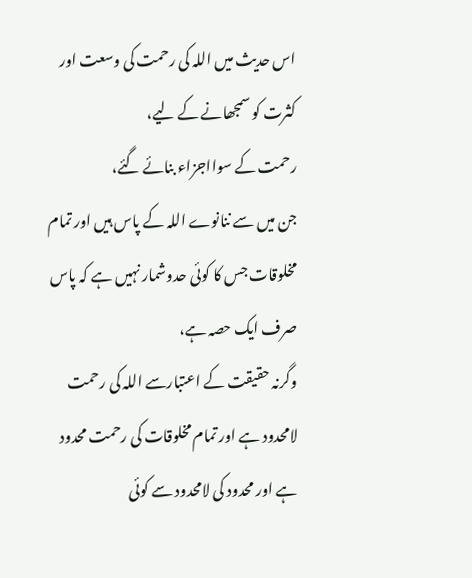اس حدیث میں اللہ کی رحمت کی وسعت اور کثرت کو سمجھانے کے لیے،
رحمت کے سوااجزاء بنائے گئے،
جن میں سے ننانوے اللہ کے پاس ہیں اور تمام مخلوقات جس کا کوئی حدوشمار نہیں ہے کہ پاس صرف ایک حصہ ہے،
وگرنہ حقیقت کے اعتبارسے اللہ کی رحمت لامحدود ہے اور تمام مخلوقات کی رحمت محدود ہے اور محدود کی لامحدود سے کوئی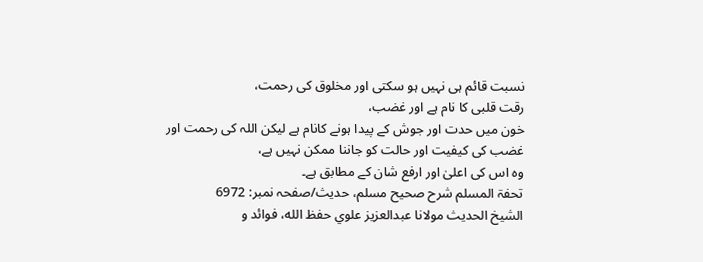نسبت قائم ہی نہیں ہو سکتی اور مخلوق کی رحمت،
رقت قلبی کا نام ہے اور غضب،
خون میں حدت اور جوش کے پیدا ہونے کانام ہے لیکن اللہ کی رحمت اور غضب کی کیفیت اور حالت کو جاننا ممکن نہیں ہے،
وہ اس کی اعلیٰ اور ارفع شان کے مطابق ہے۔
تحفۃ المسلم شرح صحیح مسلم، حدیث/صفحہ نمبر: 6972
الشيخ الحديث مولانا عبدالعزيز علوي حفظ الله، فوائد و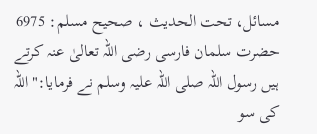مسائل، تحت الحديث ، صحيح مسلم: 6975
حضرت سلمان فارسی رضی اللہ تعالیٰ عنہ کرتے ہیں رسول اللہ صلی اللہ علیہ وسلم نے فرمایا:" اللہ کی سو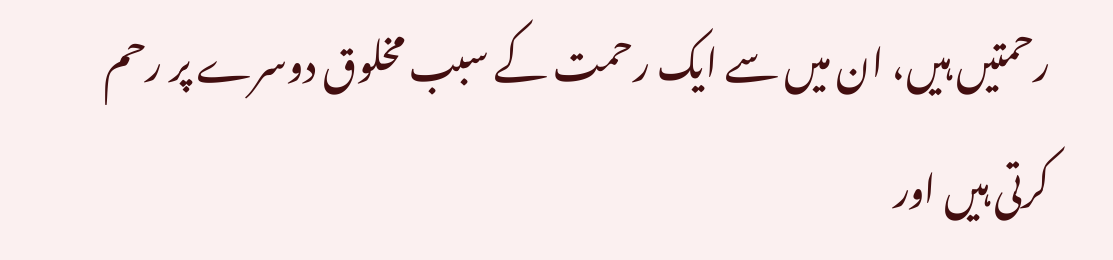رحمتیں ہیں، ان میں سے ایک رحمت کے سبب مخلوق دوسرے پر رحم کرتی ہیں اور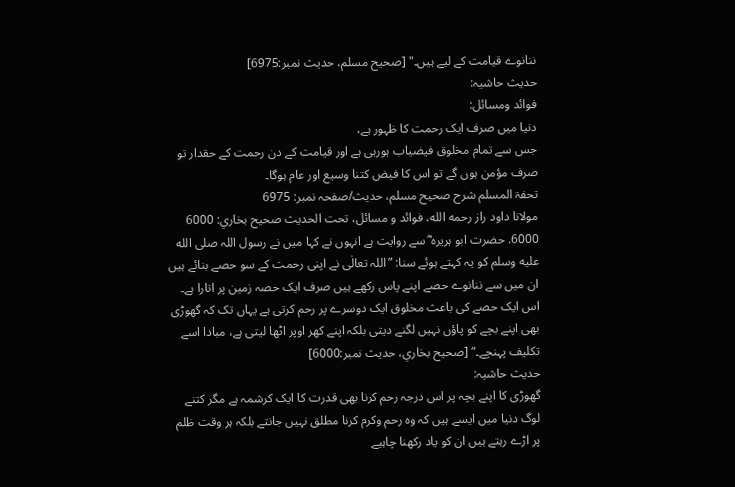ننانوے قیامت کے لیے ہیں۔" [صحيح مسلم، حديث نمبر:6975]
حدیث حاشیہ:
فوائد ومسائل:
دنیا میں صرف ایک رحمت کا ظہور ہے،
جس سے تمام مخلوق فیضیاب ہورہی ہے اور قیامت کے دن رحمت کے حقدار تو صرف مؤمن ہوں گے تو اس کا فیض کتنا وسیع اور عام ہوگا۔
تحفۃ المسلم شرح صحیح مسلم، حدیث/صفحہ نمبر: 6975
مولانا داود راز رحمه الله، فوائد و مسائل، تحت الحديث صحيح بخاري: 6000
6000. حضرت ابو ہریرہ ؓ سے روایت ہے انہوں نے کہا میں نے رسول اللہ صلى الله عليه وسلم کو یہ کہتے ہوئے سنا: ”اللہ تعالٰی نے اپنی رحمت کے سو حصے بنائے ہیں ان میں سے ننانوے حصے اپنے پاس رکھے ہیں صرف ایک حصہ زمین پر اتارا ہے۔ اس ایک حصے کی باعث مخلوق ایک دوسرے پر رحم کرتی ہے یہاں تک کہ گھوڑی بھی اپنے بچے کو پاؤں نہیں لگنے دیتی بلکہ اپنے کھر اوپر اٹھا لیتی ہے، مبادا اسے تکلیف پہنچے۔“ [صحيح بخاري، حديث نمبر:6000]
حدیث حاشیہ:
گھوڑی کا اپنے بچہ پر اس درجہ رحم کرنا بھی قدرت کا ایک کرشمہ ہے مگر کتنے لوگ دنیا میں ایسے ہیں کہ وہ رحم وکرم کرنا مطلق نہیں جانتے بلکہ ہر وقت ظلم پر اڑے رہتے ہیں ان کو یاد رکھنا چاہیے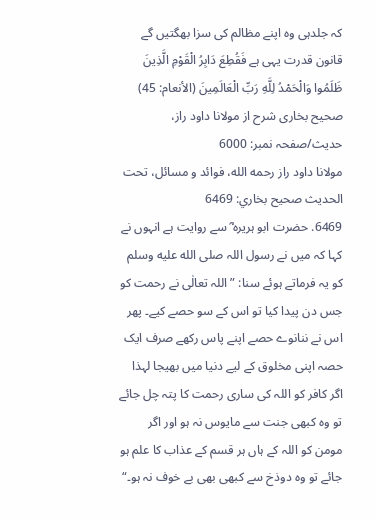کہ جلدہی وہ اپنے مظالم کی سزا بھگتیں گے قانون قدرت یہی ہے فَقُطِعَ دَابِرُ الْقَوْمِ الَّذِينَ ظَلَمُوا وَالْحَمْدُ لِلَّهِ رَبِّ الْعَالَمِينَ (الأنعام: 45)
صحیح بخاری شرح از مولانا داود راز، حدیث/صفحہ نمبر: 6000
مولانا داود راز رحمه الله، فوائد و مسائل، تحت الحديث صحيح بخاري: 6469
6469. حضرت ابو ہریرہ ؓ سے روایت ہے انہوں نے کہا کہ میں نے رسول اللہ صلى الله عليه وسلم کو یہ فرماتے ہوئے سنا: ”اللہ تعالٰی نے رحمت کو جس دن پیدا کیا تو اس کے سو حصے کیے۔ پھر اس نے ننانوے حصے اپنے پاس رکھے صرف ایک حصہ اپنی مخلوق کے لیے دنیا میں بھیجا لہذا اگر کافر کو اللہ کی ساری رحمت کا پتہ چل جائے تو وہ کبھی جنت سے مایوس نہ ہو اور اگر مومن کو اللہ کے ہاں ہر قسم کے عذاب کا علم ہو جائے تو وہ دوذخ سے کبھی بھی بے خوف نہ ہو۔“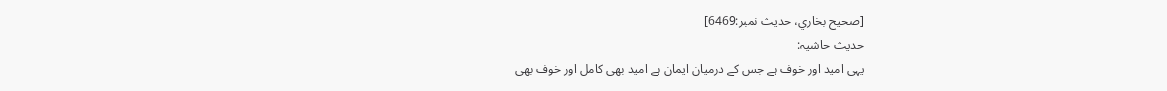[صحيح بخاري، حديث نمبر:6469]
حدیث حاشیہ:
یہی امید اور خوف ہے جس کے درمیان ایمان ہے امید بھی کامل اور خوف بھی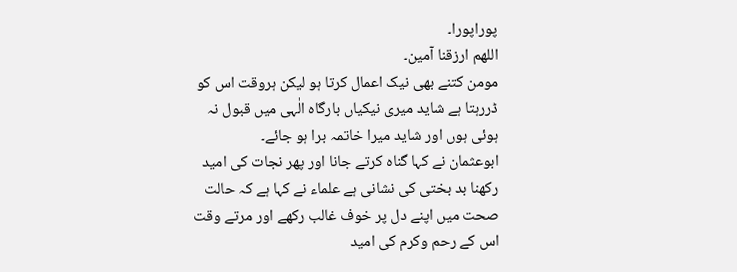پوراپورا۔
اللهم ارزقنا آمین۔
مومن کتنے بھی نیک اعمال کرتا ہو لیکن ہروقت اس کو ڈررہتا ہے شاید میری نیکیاں بارگاہ الٰہی میں قبول نہ ہوئی ہوں اور شاید میرا خاتمہ برا ہو جائے۔
ابوعثمان نے کہا گناہ کرتے جانا اور پھر نجات کی امید رکھنا بد بختی کی نشانی ہے علماء نے کہا ہے کہ حالت صحت میں اپنے دل پر خوف غالب رکھے اور مرتے وقت اس کے رحم وکرم کی امید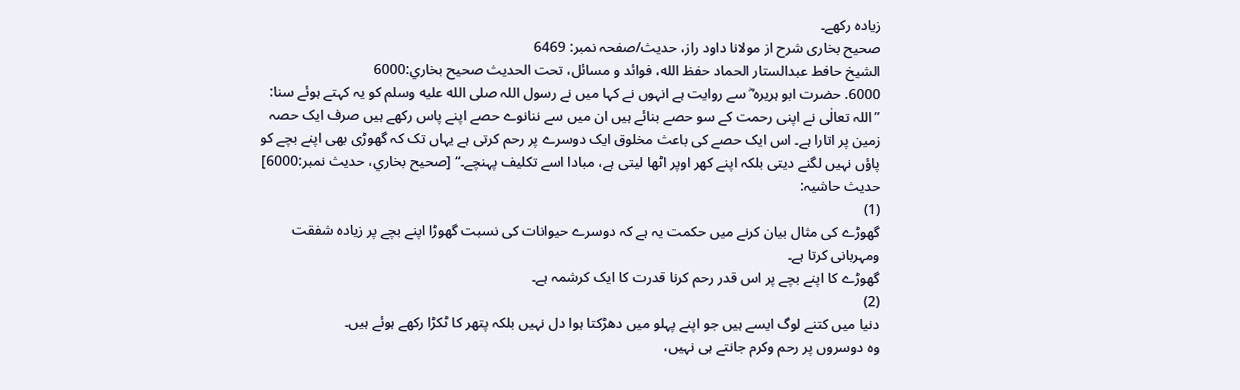زیادہ رکھے۔
صحیح بخاری شرح از مولانا داود راز، حدیث/صفحہ نمبر: 6469
الشيخ حافط عبدالستار الحماد حفظ الله، فوائد و مسائل، تحت الحديث صحيح بخاري:6000
6000. حضرت ابو ہریرہ ؓ سے روایت ہے انہوں نے کہا میں نے رسول اللہ صلى الله عليه وسلم کو یہ کہتے ہوئے سنا: ”اللہ تعالٰی نے اپنی رحمت کے سو حصے بنائے ہیں ان میں سے ننانوے حصے اپنے پاس رکھے ہیں صرف ایک حصہ زمین پر اتارا ہے۔ اس ایک حصے کی باعث مخلوق ایک دوسرے پر رحم کرتی ہے یہاں تک کہ گھوڑی بھی اپنے بچے کو پاؤں نہیں لگنے دیتی بلکہ اپنے کھر اوپر اٹھا لیتی ہے، مبادا اسے تکلیف پہنچے۔“ [صحيح بخاري، حديث نمبر:6000]
حدیث حاشیہ:
(1)
گھوڑے کی مثال بیان کرنے میں حکمت یہ ہے کہ دوسرے حیوانات کی نسبت گھوڑا اپنے بچے پر زیادہ شفقت ومہربانی کرتا ہے۔
گھوڑے کا اپنے بچے پر اس قدر رحم کرنا قدرت کا ایک کرشمہ ہے۔
(2)
دنیا میں کتنے لوگ ایسے ہیں جو اپنے پہلو میں دھڑکتا ہوا دل نہیں بلکہ پتھر کا ٹکڑا رکھے ہوئے ہیں۔
وہ دوسروں پر رحم وکرم جانتے ہی نہیں،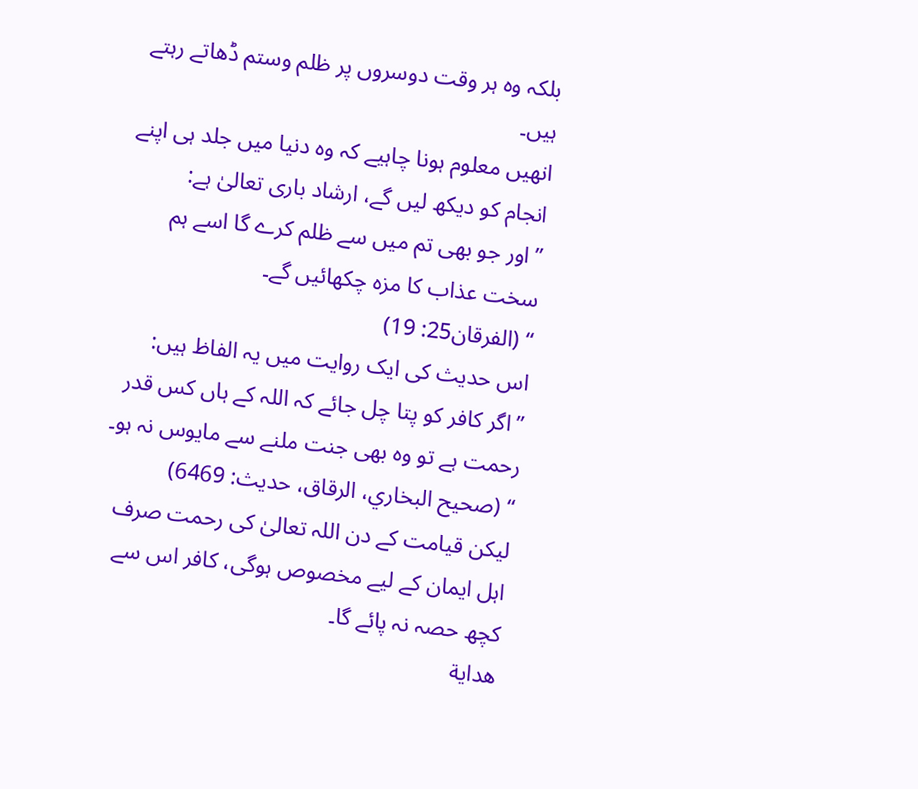بلکہ وہ ہر وقت دوسروں پر ظلم وستم ڈھاتے رہتے ہیں۔
انھیں معلوم ہونا چاہیے کہ وہ دنیا میں جلد ہی اپنے انجام کو دیکھ لیں گے، ارشاد باری تعالیٰ ہے:
”اور جو بھی تم میں سے ظلم کرے گا اسے ہم سخت عذاب کا مزہ چکھائیں گے۔
“ (الفرقان25: 19)
اس حدیث کی ایک روایت میں یہ الفاظ ہیں:
”اگر کافر کو پتا چل جائے کہ اللہ کے ہاں کس قدر رحمت ہے تو وہ بھی جنت ملنے سے مایوس نہ ہو۔
“ (صحیح البخاري، الرقاق، حدیث: 6469)
لیکن قیامت کے دن اللہ تعالیٰ کی رحمت صرف اہل ایمان کے لیے مخصوص ہوگی، کافر اس سے کچھ حصہ نہ پائے گا۔
هداية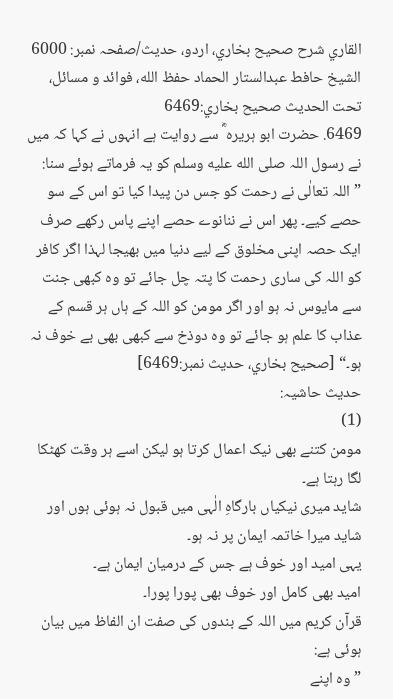القاري شرح صحيح بخاري، اردو، حدیث/صفحہ نمبر: 6000
الشيخ حافط عبدالستار الحماد حفظ الله، فوائد و مسائل، تحت الحديث صحيح بخاري:6469
6469. حضرت ابو ہریرہ ؓ سے روایت ہے انہوں نے کہا کہ میں نے رسول اللہ صلى الله عليه وسلم کو یہ فرماتے ہوئے سنا: ”اللہ تعالٰی نے رحمت کو جس دن پیدا کیا تو اس کے سو حصے کیے۔ پھر اس نے ننانوے حصے اپنے پاس رکھے صرف ایک حصہ اپنی مخلوق کے لیے دنیا میں بھیجا لہذا اگر کافر کو اللہ کی ساری رحمت کا پتہ چل جائے تو وہ کبھی جنت سے مایوس نہ ہو اور اگر مومن کو اللہ کے ہاں ہر قسم کے عذاب کا علم ہو جائے تو وہ دوذخ سے کبھی بھی بے خوف نہ ہو۔“ [صحيح بخاري، حديث نمبر:6469]
حدیث حاشیہ:
(1)
مومن کتنے بھی نیک اعمال کرتا ہو لیکن اسے ہر وقت کھٹکا لگا رہتا ہے۔
شاید میری نیکیاں بارگاہِ الٰہی میں قبول نہ ہوئی ہوں اور شاید میرا خاتمہ ایمان پر نہ ہو۔
یہی امید اور خوف ہے جس کے درمیان ایمان ہے۔
امید بھی کامل اور خوف بھی پورا پورا۔
قرآن کریم میں اللہ کے بندوں کی صفت ان الفاظ میں بیان ہوئی ہے:
”وہ اپنے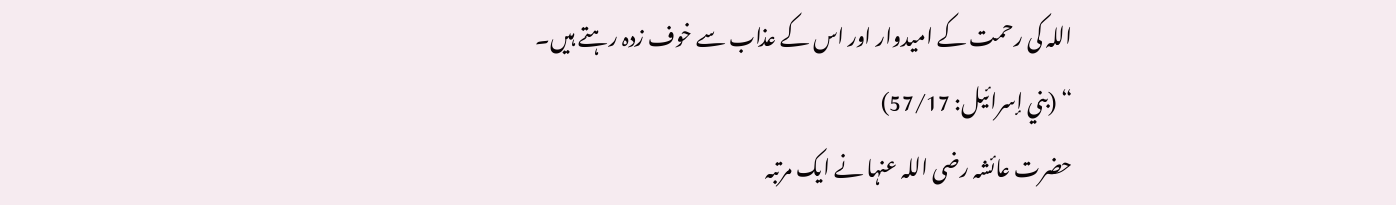اللہ کی رحمت کے امیدوار اور اس کے عذاب سے خوف زدہ رہتے ہیں۔
“ (بني إسرائیل: 57/17)
حضرت عائشہ رضی اللہ عنہا نے ایک مرتبہ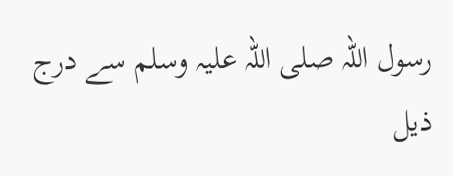رسول اللہ صلی اللہ علیہ وسلم سے درج ذیل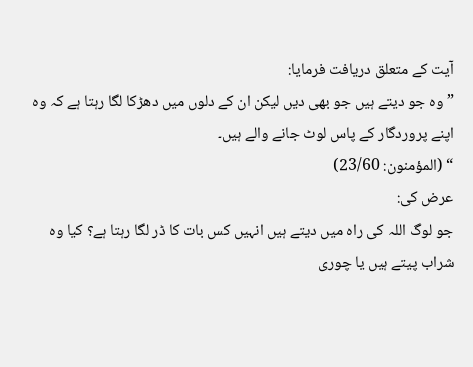آیت کے متعلق دریافت فرمایا:
”وہ جو دیتے ہیں جو بھی دیں لیکن ان کے دلوں میں دھڑکا لگا رہتا ہے کہ وہ اپنے پروردگار کے پاس لوٹ جانے والے ہیں۔
“ (المؤمنون: 23/60)
عرض کی:
جو لوگ اللہ کی راہ میں دیتے ہیں انہیں کس بات کا ڈر لگا رہتا ہے؟ کیا وہ شراب پیتے ہیں یا چوری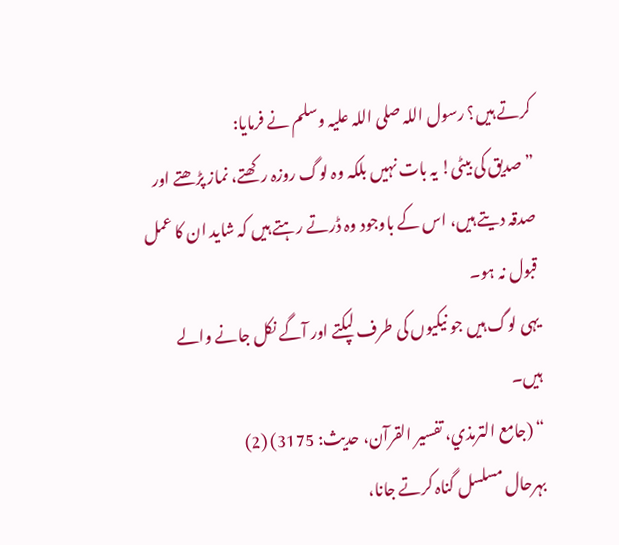کرتے ہیں؟ رسول اللہ صلی اللہ علیہ وسلم نے فرمایا:
”صدیق کی بیٹی! یہ بات نہیں بلکہ وہ لوگ روزہ رکھتے، نماز پڑھتے اور صدقہ دیتے ہیں، اس کے باوجود وہ ڈرتے رہتے ہیں کہ شاید ان کا عمل قبول نہ ہو۔
یہی لوگ ہیں جو نیکیوں کی طرف لپکتے اور آگے نکل جانے والے ہیں۔
“ (جامع الترمذي، تفسیر القرآن، حدیث: 3175) (2)
بہرحال مسلسل گناہ کرتے جانا،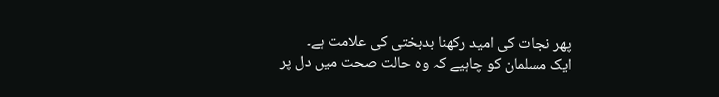پھر نجات کی امید رکھنا بدبختی کی علامت ہے۔
ایک مسلمان کو چاہیے کہ وہ حالت صحت میں دل پر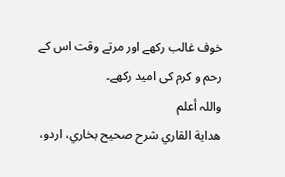خوف غالب رکھے اور مرتے وقت اس کے رحم و کرم کی امید رکھے۔
واللہ أعلم
هداية القاري شرح صحيح بخاري، اردو،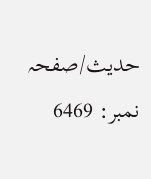حدیث/صفحہ نمبر: 6469